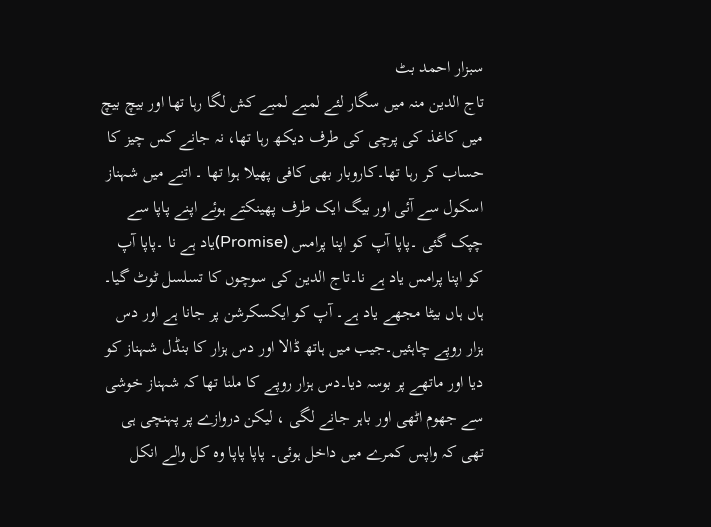سبزار احمد بٹ
تاج الدین منہ میں سگار لئے لمبے لمبے کش لگا رہا تھا اور بیچ بیچ میں کاغذ کی پرچی کی طرف دیکھ رہا تھا، نہ جانے کس چیز کا حساب کر رہا تھا۔کاروبار بھی کافی پھیلا ہوا تھا ۔ اتنے میں شہناز اسکول سے آئی اور بیگ ایک طرف پھینکتے ہوئے اپنے پاپا سے چپک گئی ۔پاپا آپ کو اپنا پرامس (Promise)یاد ہے نا ۔پاپا آپ کو اپنا پرامس یاد ہے نا۔تاج الدین کی سوچوں کا تسلسل ٹوٹ گیا۔ ہاں ہاں بیٹا مجھے یاد ہے۔ آپ کو ایکسکرشن پر جانا ہے اور دس ہزار روپے چاہئیں۔جیب میں ہاتھ ڈالا اور دس ہزار کا بنڈل شہناز کو دیا اور ماتھے پر بوسہ دیا۔دس ہزار روپے کا ملنا تھا کہ شہناز خوشی سے جھوم اٹھی اور باہر جانے لگی ، لیکن دروازے پر پہنچی ہی تھی کہ واپس کمرے میں داخل ہوئی۔ پاپا پاپا وہ کل والے انکل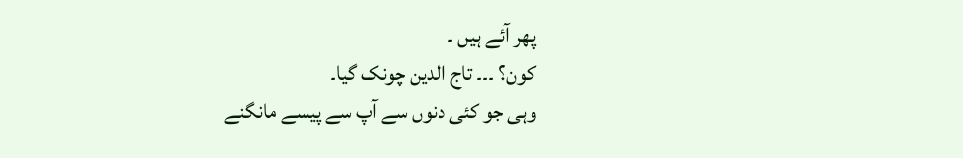پھر آئے ہیں ۔
کون؟ ۔۔۔ تاج الدین چونک گیا۔
وہی جو کئی دنوں سے آپ سے پیسے مانگنے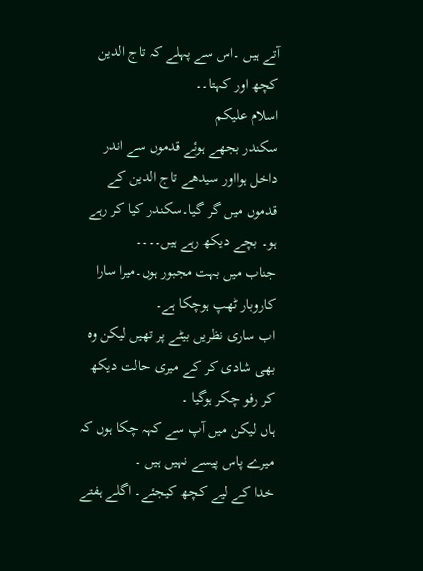آتے ہیں ۔اس سے پہلے کہ تاج الدین کچھ اور کہتا۔۔
اسلام علیکم
سکندر بجھے ہوئے قدموں سے اندر داخل ہوااور سیدھے تاج الدین کے قدموں میں گر گیا۔سکندر کیا کر رہے ہو۔ بچے دیکھ رہے ہیں۔۔۔۔
جناب میں بہت مجبور ہوں۔میرا سارا کاروبار ٹھپ ہوچکا ہے۔
اب ساری نظریں بیٹے پر تھیں لیکن وہ بھی شادی کر کے میری حالت دیکھ کر رفو چکر ہوگیا ۔
ہاں لیکن میں آپ سے کہہ چکا ہوں کہ میرے پاس پیسے نہیں ہیں ۔
خدا کے لیے کچھ کیجئے۔ اگلے ہفتے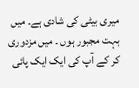میری بیٹی کی شادی ہے۔ میں بہت مجبور ہوں ۔ میں مزدوری کر کے آپ کی ایک ایک پائی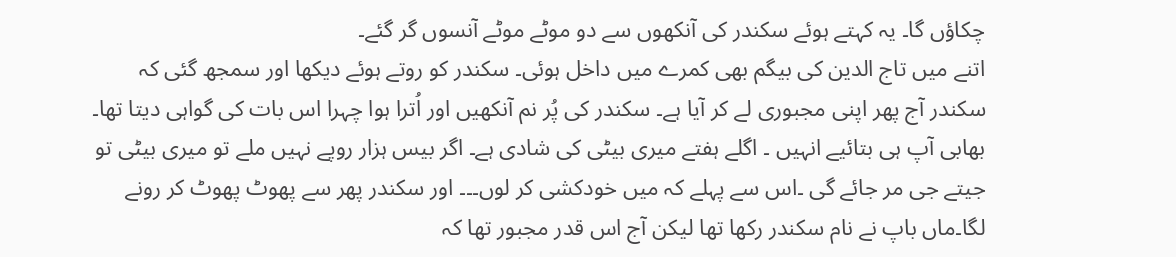چکاؤں گا۔ یہ کہتے ہوئے سکندر کی آنکھوں سے دو موٹے موٹے آنسوں گر گئے۔
اتنے میں تاج الدین کی بیگم بھی کمرے میں داخل ہوئی۔ سکندر کو روتے ہوئے دیکھا اور سمجھ گئی کہ سکندر آج پھر اپنی مجبوری لے کر آیا ہے۔ سکندر کی پُر نم آنکھیں اور اُترا ہوا چہرا اس بات کی گواہی دیتا تھا۔
بھابی آپ ہی بتائیے انہیں ۔ اگلے ہفتے میری بیٹی کی شادی ہے۔ اگر بیس ہزار روپے نہیں ملے تو میری بیٹی تو جیتے جی مر جائے گی ۔اس سے پہلے کہ میں خودکشی کر لوں۔۔۔ اور سکندر پھر سے پھوٹ پھوٹ کر رونے لگا۔ماں باپ نے نام سکندر رکھا تھا لیکن آج اس قدر مجبور تھا کہ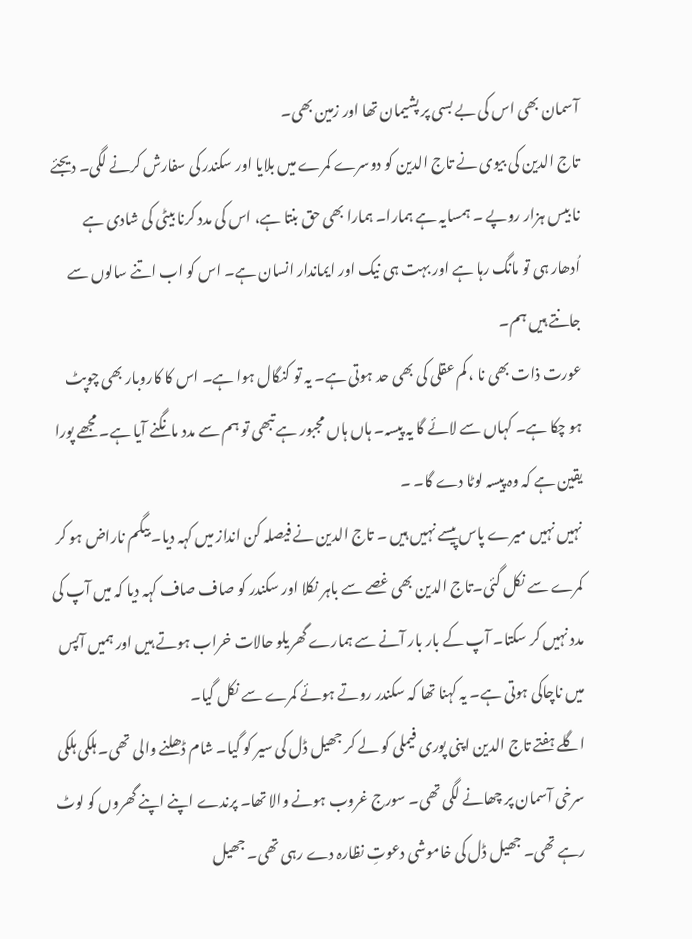آسمان بھی اس کی بے بسی پر پشیمان تھا اور زمین بھی۔
تاج الدین کی بیوی نے تاج الدین کو دوسرے کمرے میں بلایا اور سکندر کی سفارش کرنے لگی۔ دیجئے نا بیس ہزار روپے ۔ ہمسایہ ہے ہمارا۔ ہمارا بھی حق بنتا ہے، اس کی مدد کرنا بیٹی کی شادی ہے اُدھار ہی تو مانگ رہا ہے اور بہت ہی نیک اور ایماندار انسان ہے۔ اس کو اب اتنے سالوں سے جانتے ہیں ہم۔
عورت ذات بھی نا ، کم عقلی کی بھی حد ہوتی ہے۔ یہ تو کنگال ہوا ہے۔ اس کا کاروبار بھی چوپٹ ہو چکا ہے۔ کہاں سے لائے گا یہ پیسہ۔ ہاں ہاں مجبور ہے تبھی تو ہم سے مدد مانگنے آیا ہے۔ مجھے پورا یقین ہے کہ وہ پیسہ لوٹا دے گا۔ ۔
نہیں نہیں میرے پاس پیسے نہیں ہیں ۔ تاج الدین نے فیصلہ کن انداز میں کہہ دیا۔ بیگم ناراض ہو کر کمرے سے نکل گئی۔تاج الدین بھی غصے سے باہر نکلا اور سکندر کو صاف صاف کہہ دیا کہ میں آپ کی مدد نہیں کر سکتا۔ آپ کے بار بار آنے سے ہمارے گھریلو حالات خراب ہوتے ہیں اور ہمیں آپس میں ناچاکی ہوتی ہے۔ یہ کہنا تھا کہ سکندر روتے ہوئے کمرے سے نکل گیا۔
اگلے ہفتے تاج الدین اپنی پوری فیملی کو لے کر جھیل ڈل کی سیر کو گیا۔ شام ڈھلنے والی تھی۔ ہلکی ہلکی سرخی آسمان پر چھانے لگی تھی۔ سورج غروب ہونے والا تھا۔ پرندے اپنے اپنے گھروں کو لوٹ رہے تھی۔ جھیل ڈل کی خاموشی دعوتِ نظارہ دے رہی تھی۔ جھیل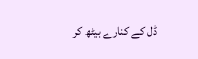ڈل کے کنارے بیٹھ کر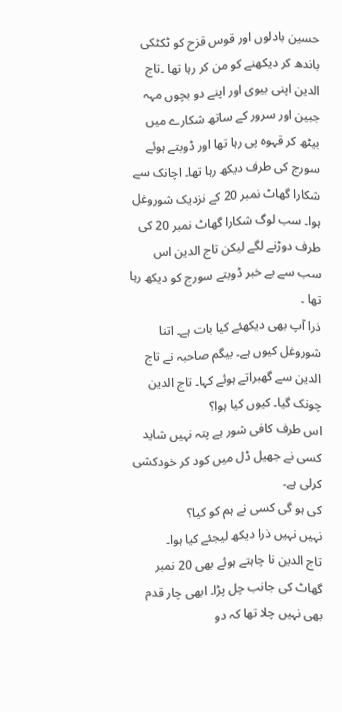حسین بادلوں اور قوس قزح کو ٹکٹکی باندھ کر دیکھنے کو من کر رہا تھا ۔تاج الدین اپنی بیوی اور اپنے دو بچوں مہہ جبین اور سرور کے ساتھ شکارے میں بیٹھ کر قہوہ پی رہا تھا اور ڈوبتے ہوئے سورج کی طرف دیکھ رہا تھا۔ اچانک سے شکارا گھاٹ نمبر 20 کے نزدیک شوروغل ہوا۔ سب لوگ شکارا گھاٹ نمبر 20 کی طرف دوڑنے لگے لیکن تاج الدین اس سب سے بے خبر ڈوبتے سورج کو دیکھ رہا تھا ۔
ذرا آپ بھی دیکھئے کیا بات ہے۔ اتنا شوروغل کیوں ہے۔ بیگم صاحبہ نے تاج الدین سے گھبراتے ہوئے کہا۔ تاج الدین چونک گیا۔ کیوں کیا ہوا؟
اس طرف کافی شور ہے پتہ نہیں شاید کسی نے جھیل ڈل میں کود کر خودکشی کرلی ہے۔
کی ہو گی کسی نے ہم کو کیا؟
نہیں نہیں ذرا دیکھ لیجئے کیا ہوا۔
تاج الدین نا چاہتے ہوئے بھی 20 نمبر گھاٹ کی جانب چل پڑا۔ ابھی چار قدم بھی نہیں چلا تھا کہ دو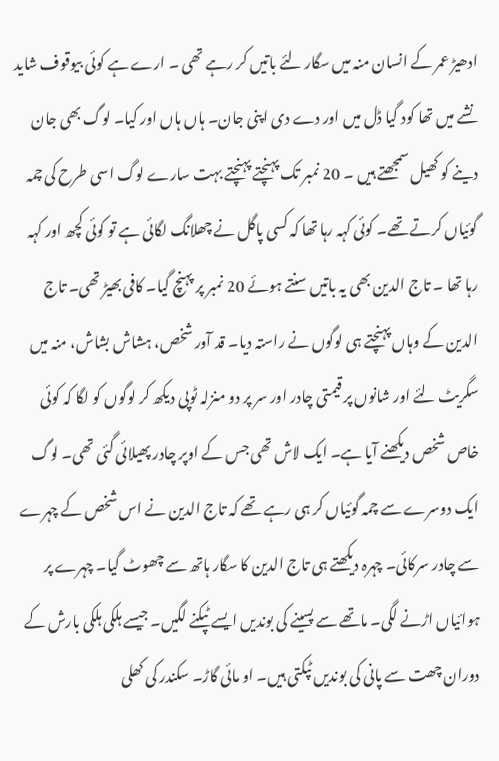ادھیڑ عمر کے انسان منہ میں سگار لئے باتیں کر رہے تھی ۔ ارے ہے کوئی بیوقوف شاید نشے میں تھا کود گیا ڈل میں اور دے دی اپنی جان۔ ہاں ہاں اور کیا۔ لوگ بھی جان دینے کو کھیل سمجھتے ہیں ۔ 20 نمبر تک پہنچتے پہنچتے بہت سارے لوگ اسی طرح کی چمہ گوئیاں کرتے تھے۔ کوئی کہہ رہا تھا کہ کسی پاگل نے چھلانگ لگائی ہے تو کوئی کچھ اور کہہ رہا تھا ۔ تاج الدین بھی یہ باتیں سنتے ہوئے 20 نمبر پر پہنچ گیا۔ کافی بھیڑ تھی۔ تاج الدین کے وہاں پہنچتے ہی لوگوں نے راستہ دیا۔ قد آور شخص، ہشاش بشاش، منہ میں سگریٹ لئے اور شانوں پر قیمتی چادر اور سر پر دو منزلہ ٹوپی دیکھ کر لوگوں کو لگا کہ کوئی خاص شخص دیکھنے آیا ہے۔ ایک لاش تھی جس کے اوپر چادر پھیلائی گئی تھی۔ لوگ ایک دوسرے سے چمہ گوئیاں کر ہی رہے تھے کہ تاج الدین نے اس شخص کے چہرے سے چادر سرکائی۔ چہرہ دیکھتے ہی تاج الدین کا سگار ہاتھ سے چھوٹ گیا۔ چہرے پر ہوائیاں اڑنے لگی۔ ماتھے سے پسینے کی بوندیں ایسے ٹپکنے لگیں۔ جیسے ہلکی ہلکی بارش کے دوران چھت سے پانی کی بوندیں ٹپکتی ہیں۔ او مائی گاڑ۔ سکندر کی کھلی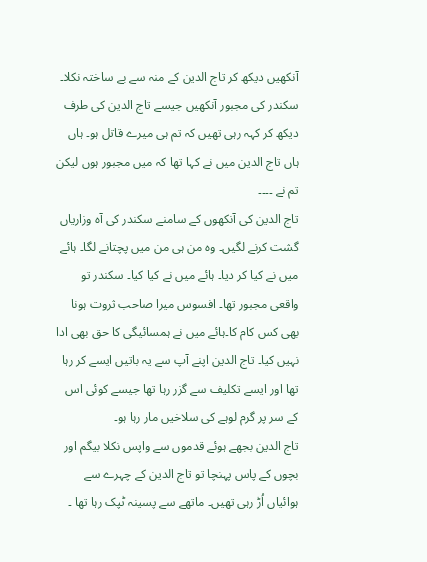آنکھیں دیکھ کر تاج الدین کے منہ سے بے ساختہ نکلا۔ سکندر کی مجبور آنکھیں جیسے تاج الدین کی طرف دیکھ کر کہہ رہی تھیں کہ تم ہی میرے قاتل ہو۔ ہاں ہاں تاج الدین میں نے کہا تھا کہ میں مجبور ہوں لیکن تم نے ۔۔۔۔
تاج الدین کی آنکھوں کے سامنے سکندر کی آہ وزاریاں گشت کرنے لگیں۔ وہ من ہی من میں پچتانے لگا۔ ہائے میں نے کیا کر دیا۔ ہائے میں نے کیا کیا۔ سکندر تو واقعی مجبور تھا۔ افسوس میرا صاحب ثروت ہونا بھی کس کام کا۔ہائے میں نے ہمسائیگی کا حق بھی ادا نہیں کیا۔ تاج الدین اپنے آپ سے یہ باتیں ایسے کر رہا تھا اور ایسے تکلیف سے گزر رہا تھا جیسے کوئی اس کے سر پر گرم لوہے کی سلاخیں مار رہا ہو۔
تاج الدین بجھے ہوئے قدموں سے واپس نکلا بیگم اور بچوں کے پاس پہنچا تو تاج الدین کے چہرے سے ہوائیاں اُڑ رہی تھیں۔ ماتھے سے پسینہ ٹپک رہا تھا ۔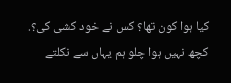کیا ہوا کون تھا؟ کس نے خود کشی کی؟.
کچھ نہیں ہوا چلو ہم یہاں سے نکلتے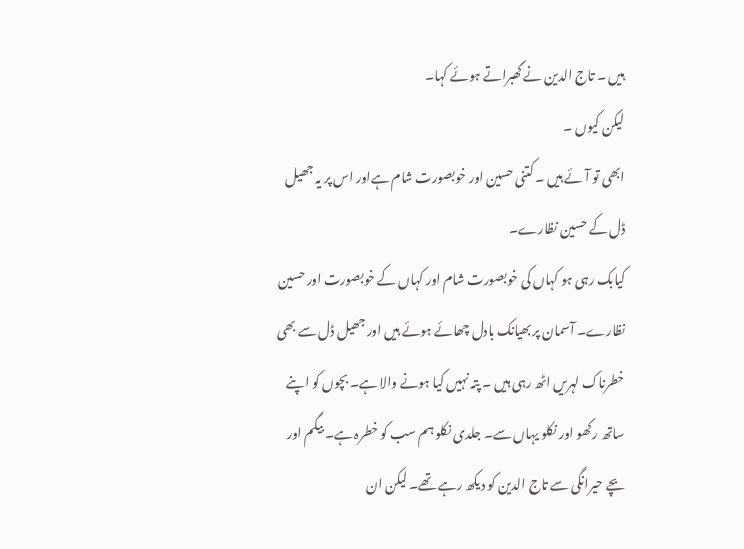ہیں ۔ تاج الدین نے گھبراتے ہوئے کہا۔
لیکن کیوں ۔
ابھی تو آئے ہیں ۔ کتنی حسین اور خوبصورت شام ہےاور اس پر یہ جھیل ڈل کے حسین نظارے۔
کیابک رہی ہو کہاں کی خوبصورت شام اور کہاں کے خوبصورت اور حسین نظارے۔ آسمان پر بھیانک بادل چھائے ہوئے ہیں اور جھیل ڈل سے بھی خطرناک لہریں اٹھ رہی ہیں ۔ پتہ نہیں کیا ہونے والا ہے۔ بچوں کو اپنے ساتھ رکھو اور نکلو یہاں سے۔ جلدی نکلو ہم سب کو خطرہ ہے۔ بیگم اور بچے حیرانگی سے تاج الدین کو دیکھ رہے تھے۔ لیکن ان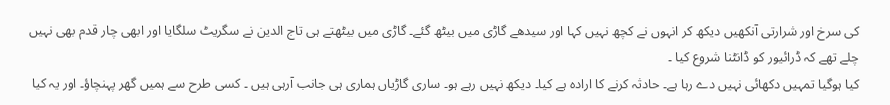کی سرخ اور شرارتی آنکھیں دیکھ کر انہوں نے کچھ نہیں کہا اور سیدھے گاڑی میں بیٹھ گئے۔ گاڑی میں بیٹھتے ہی تاج الدین نے سگریٹ سلگایا اور ابھی چار قدم بھی نہیں چلے تھے کہ ڈرائیور کو ڈانٹنا شروع کیا ۔
کیا ہوگیا تمہیں دکھائی نہیں دے رہا ہے۔ حادثہ کرنے کا ارادہ ہے کیا۔ دیکھ نہیں رہے ہو۔ ساری گاڑیاں ہماری ہی جانب آرہی ہیں ۔ کسی طرح سے ہمیں گھر پہنچاؤ۔ اور یہ کیا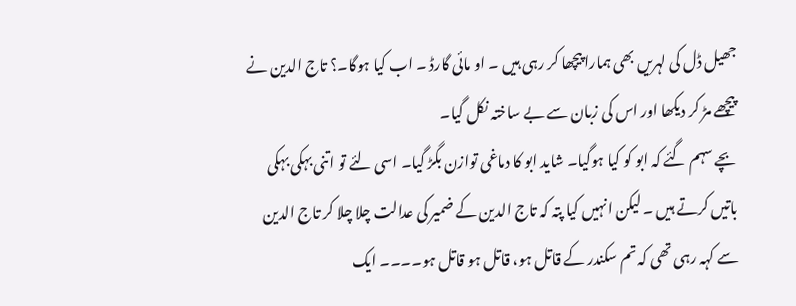جھیل ڈل کی لہریں بھی ہمارا پیچھا کر رہی ہیں ۔ او مائی گارڈ ۔ اب کیا ہوگا۔؟ تاج الدین نے پیچھے مڑ کر دیکھا اور اس کی زبان سے بے ساختہ نکل گیا۔
بچے سہم گئے کہ ابو کو کیا ہوگیا۔ شاید ابو کا دماغی توازن بگڑ گیا۔ اسی لئے تو اتنی بہکی بہکی باتیں کرتے ہیں ۔ لیکن انہیں کیا پتہ کہ تاج الدین کے ضمیر کی عدالت چلا چلا کر تاج الدین سے کہہ رہی تھی کہ تم سکندر کے قاتل ہو، قاتل ہو قاتل ہو۔۔۔۔ ایک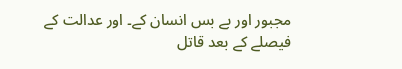مجبور اور بے بس انسان کے۔ اور عدالت کے فیصلے کے بعد قاتل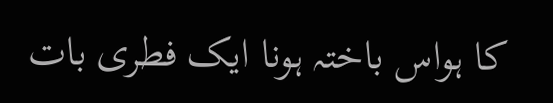کا ہواس باختہ ہونا ایک فطری بات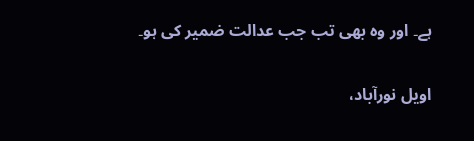ہے۔ اور وہ بھی تب جب عدالت ضمیر کی ہو۔

اویل نورآباد،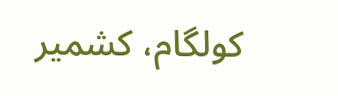کولگام، کشمیر